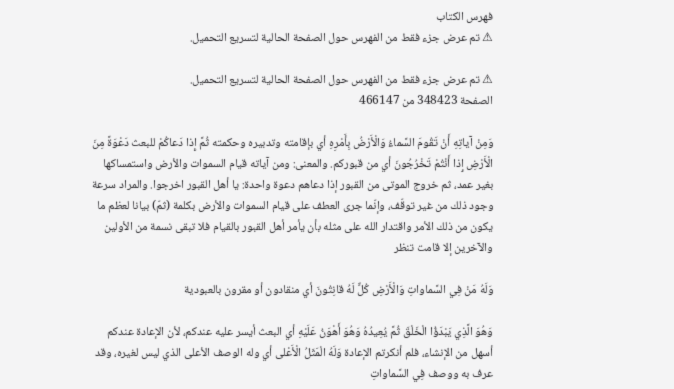فهرس الكتاب
⚠ تم عرض جزء فقط من الفهرس حول الصفحة الحالية لتسريع التحميل.

⚠ تم عرض جزء فقط من الفهرس حول الصفحة الحالية لتسريع التحميل.
الصفحة 348423 من 466147

وَمِنْ آياتِهِ أَنْ تَقُومَ السَّماءُ وَالْأَرْضُ بِأَمْرِهِ أي بإقامته وتدبيره وحكمته ثُمَّ إِذا دَعاكُمْ للبعث دَعْوَةً مِنَ الْأَرْضِ إِذا أَنْتُمْ تَخْرُجُونَ أي من قبوركم. والمعنى: ومن آياته قيام السموات والأرض واستمساكها بغير عمد، ثم خروج الموتى من القبور إذا دعاهم دعوة واحدة: يا أهل القبور اخرجوا. والمراد سرعة وجود ذلك من غير توقّف، وإنّما جرى العطف على قيام السموات والأرض بكلمة (ثمّ) بيانا لعظم ما يكون من ذلك الأمر واقتدار الله على مثله بأن يأمر أهل القبور بالقيام فلا تبقى نسمة من الأولين والآخرين إلا قامت تنظر

وَلَهُ مَنْ فِي السَّماواتِ وَالْأَرْضِ كُلٌّ لَهُ قانِتُونَ أي منقادون أو مقرون بالعبودية

وَهُوَ الَّذِي يَبْدَؤُا الْخَلْقَ ثُمَّ يُعِيدُهُ وَهُوَ أَهْوَنُ عَلَيْهِ أي البعث أيسر عليه عندكم، لأن الإعادة عندكم أسهل من الإنشاء، فلم أنكرتم الإعادة وَلَهُ الْمَثَلُ الْأَعْلى أي وله الوصف الأعلى الذي ليس لغيره، وقد عرف به ووصف فِي السَّماواتِ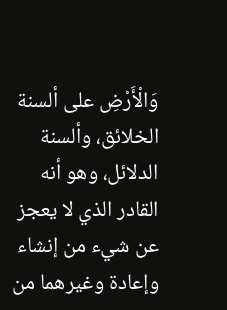وَالْأَرْضِ على ألسنة الخلائق، وألسنة الدلائل، وهو أنه القادر الذي لا يعجز عن شيء من إنشاء وإعادة وغيرهما من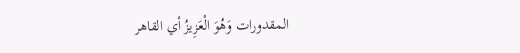المقدورات وَهُوَ الْعَزِيزُ أي القاهر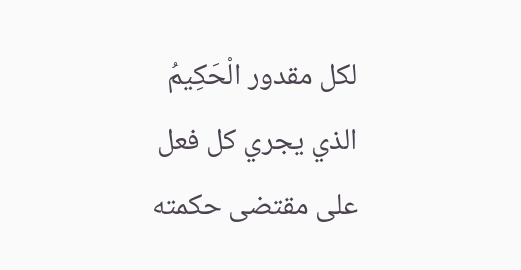لكل مقدور الْحَكِيمُ الذي يجري كل فعل على مقتضى حكمته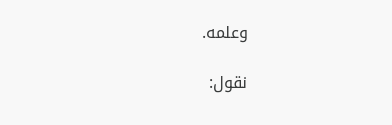وعلمه.

نقول: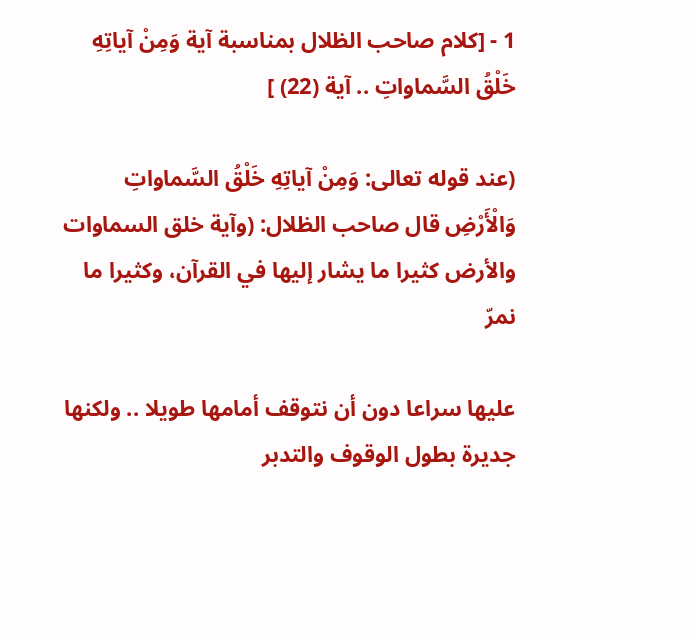1 - [كلام صاحب الظلال بمناسبة آية وَمِنْ آياتِهِ خَلْقُ السَّماواتِ .. آية (22) ]

(عند قوله تعالى: وَمِنْ آياتِهِ خَلْقُ السَّماواتِ وَالْأَرْضِ قال صاحب الظلال: (وآية خلق السماوات والأرض كثيرا ما يشار إليها في القرآن، وكثيرا ما نمرّ

عليها سراعا دون أن نتوقف أمامها طويلا .. ولكنها جديرة بطول الوقوف والتدبر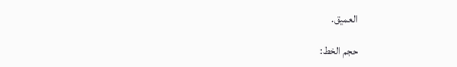العميق.

حجم الخط: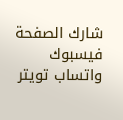شارك الصفحة
فيسبوك واتساب تويتر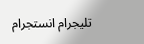تليجرام انستجرام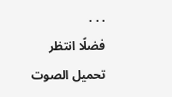. . .
فضلًا انتظر تحميل الصوت